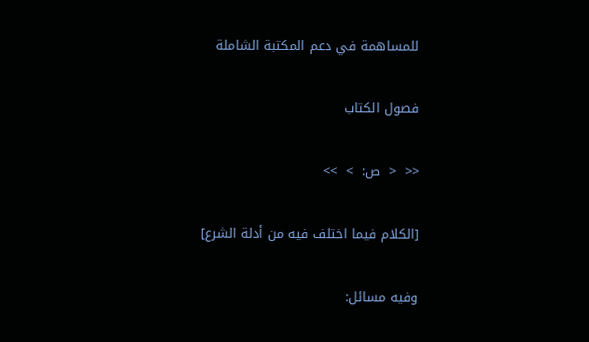للمساهمة في دعم المكتبة الشاملة

فصول الكتاب

<<  <  ص:  >  >>

[الكلام فيما اختلف فيه من أدلة الشرع]

وفيه مسائل: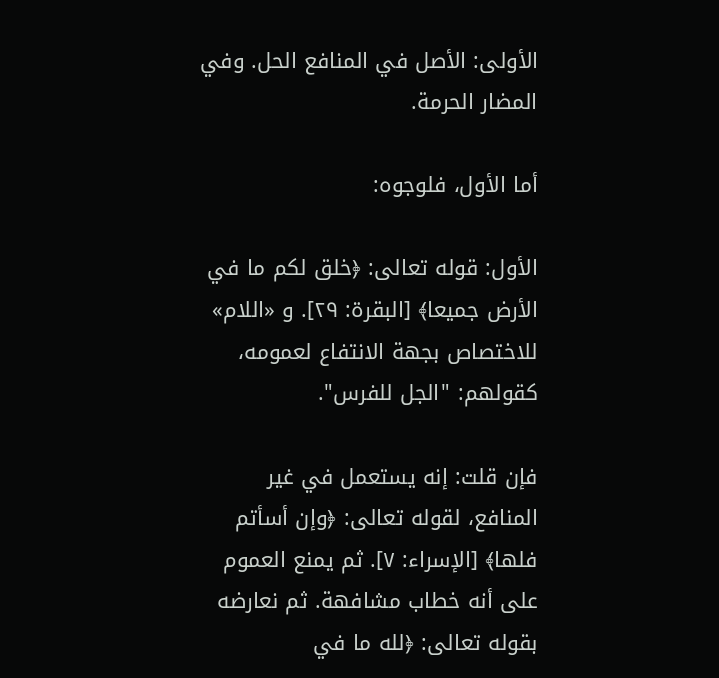الأولى: الأصل في المنافع الحل. وفي المضار الحرمة.

أما الأول، فلوجوه:

الأول: قوله تعالى: ﴿خلق لكم ما في الأرض جميعا﴾ [البقرة: ٢٩]. و «اللام» للاختصاص بجهة الانتفاع لعمومه، كقولهم: "الجل للفرس".

فإن قلت: إنه يستعمل في غير المنافع، لقوله تعالى: ﴿وإن أسأتم فلها﴾ [الإسراء: ٧]. ثم يمنع العموم على أنه خطاب مشافهة. ثم نعارضه بقوله تعالى: ﴿لله ما في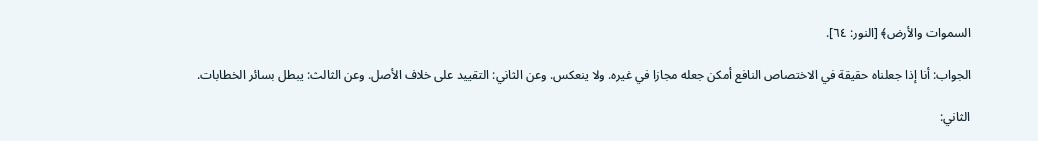السموات والأرض﴾ [النور: ٦٤].

الجواب: أنا إذا جعلناه حقيقة في الاختصاص النافع أمكن جعله مجازا في غيره. ولا ينعكس. وعن الثاني: التقييد على خلاف الأصل. وعن الثالث: يبطل بسائر الخطابات.

الثاني: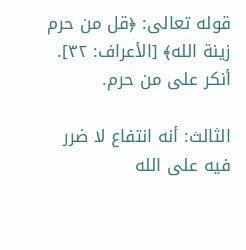قوله تعالى: ﴿قل من حرم زينة الله﴾ [الأعراف: ٣٢]. أنكر على من حرم.

الثالث: أنه انتفاع لا ضرر فيه على الله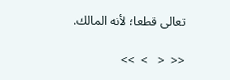تعالى قطعا؛ لأنه المالك.

<<  <   >  >>